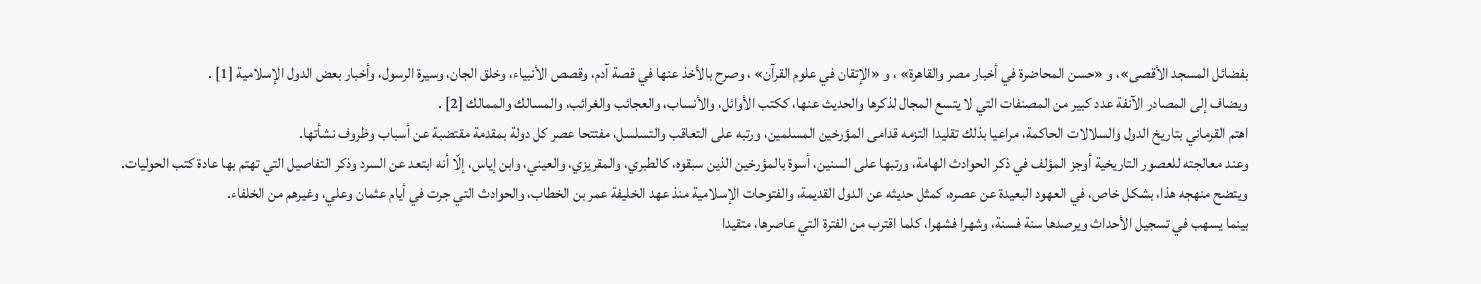بفضائل المسجد الأقصى»، و «حسن المحاضرة في أخبار مصر والقاهرة» ، و «الإتقان في علوم القرآن» ، وصرح بالأخذ عنها في قصة آدم، وقصص الأنبياء، وخلق الجان، وسيرة الرسول، وأخبار بعض الدول الإسلامية [1] .
ويضاف إلى المصادر الآنفة عدد كبير من المصنفات التي لا يتسع المجال لذكرها والحديث عنها، ككتب الأوائل، والأنساب، والعجائب والغرائب، والمسالك والممالك [2] .
اهتم القرماني بتاريخ الدول والسلالات الحاكمة، مراعيا بذلك تقليدا التزمه قدامى المؤرخين المسلمين، ورتبه على التعاقب والتسلسل، مفتتحا عصر كل دولة بمقدمة مقتضبة عن أسباب وظروف نشأتها.
وعند معالجته للعصور التاريخية أوجز المؤلف في ذكر الحوادث الهامة، ورتبها على السنين، أسوة بالمؤرخين الذين سبقوه، كالطبري، والمقريزي، والعيني، وابن إياس، إلّا أنه ابتعد عن السرد وذكر التفاصيل التي تهتم بها عادة كتب الحوليات.
ويتضح منهجه هذا، بشكل خاص، في العهود البعيدة عن عصره، كمثل حديثه عن الدول القديمة، والفتوحات الإسلامية منذ عهد الخليفة عمر بن الخطاب، والحوادث التي جرت في أيام عثمان وعلي، وغيرهم من الخلفاء.
بينما يسهب في تسجيل الأحداث ويرصدها سنة فسنة، وشهرا فشهرا، كلما اقترب من الفترة التي عاصرها، متقيدا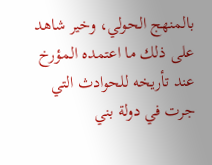بالمنهج الحولي، وخير شاهد على ذلك ما اعتمده المؤرخ عند تأريخه للحوادث التي جرت في دولة بني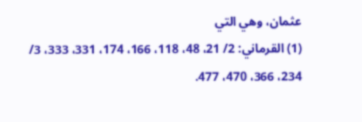عثمان، وهي التي
(1) القرماني: 2/ 21، 48، 118، 166، 174، 331، 333، 3/ 234، 366، 470، 477.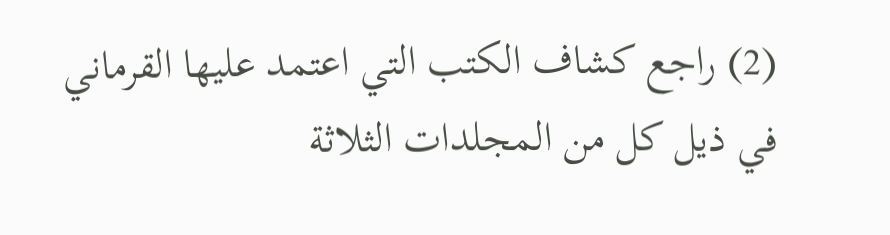(2) راجع كشاف الكتب التي اعتمد عليها القرماني في ذيل كل من المجلدات الثلاثة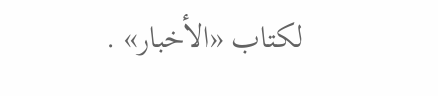لكتاب «الأخبار» .